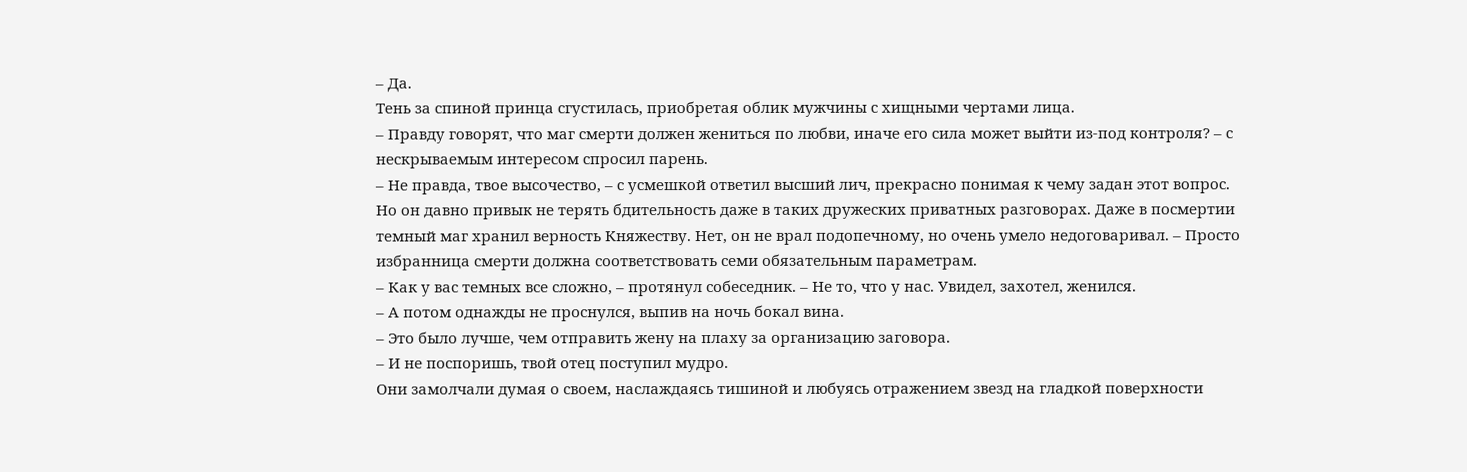– Да.
Тень за спиной принца сгустилась, приобретая облик мужчины с хищными чертами лица.
– Правду говорят, что маг смерти должен жениться по любви, иначе его сила может выйти из-под контроля? – с нескрываемым интересом спросил парень.
– Не правда, твое высочество, – с усмешкой ответил высший лич, прекрасно понимая к чему задан этот вопрос. Но он давно привык не терять бдительность даже в таких дружеских приватных разговорах. Даже в посмертии темный маг хранил верность Княжеству. Нет, он не врал подопечному, но очень умело недоговаривал. – Просто избранница смерти должна соответствовать семи обязательным параметрам.
– Как у вас темных все сложно, – протянул собеседник. – Не то, что у нас. Увидел, захотел, женился.
– А потом однажды не проснулся, выпив на ночь бокал вина.
– Это было лучше, чем отправить жену на плаху за организацию заговора.
– И не поспоришь, твой отец поступил мудро.
Они замолчали думая о своем, наслаждаясь тишиной и любуясь отражением звезд на гладкой поверхности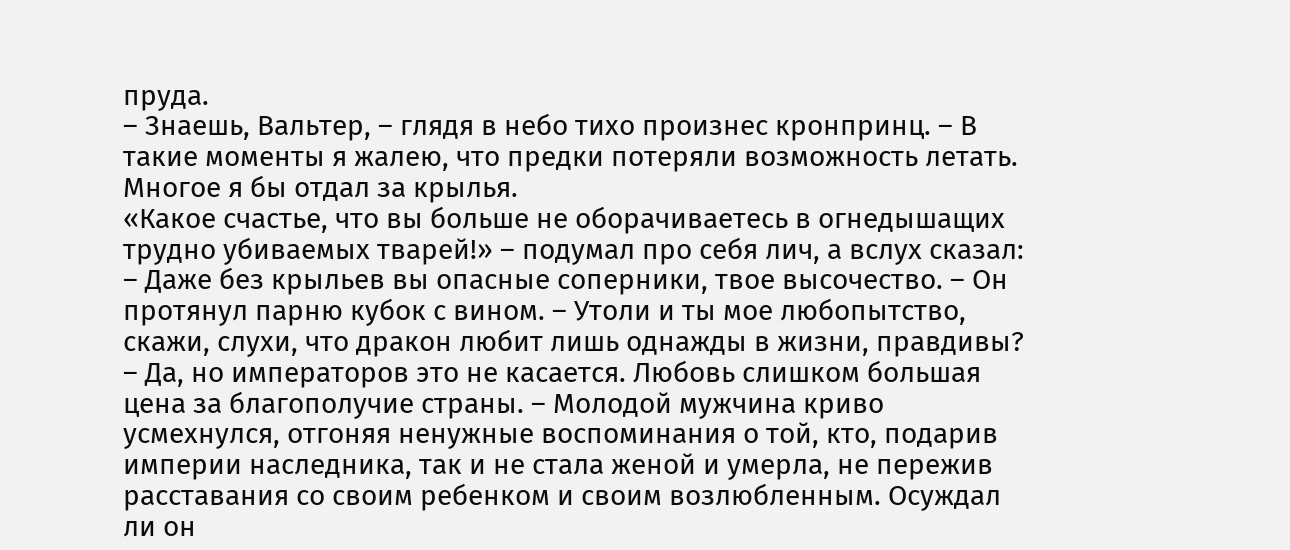пруда.
– Знаешь, Вальтер, – глядя в небо тихо произнес кронпринц. – В такие моменты я жалею, что предки потеряли возможность летать. Многое я бы отдал за крылья.
«Какое счастье, что вы больше не оборачиваетесь в огнедышащих трудно убиваемых тварей!» – подумал про себя лич, а вслух сказал:
– Даже без крыльев вы опасные соперники, твое высочество. – Он протянул парню кубок с вином. – Утоли и ты мое любопытство, скажи, слухи, что дракон любит лишь однажды в жизни, правдивы?
– Да, но императоров это не касается. Любовь слишком большая цена за благополучие страны. – Молодой мужчина криво усмехнулся, отгоняя ненужные воспоминания о той, кто, подарив империи наследника, так и не стала женой и умерла, не пережив расставания со своим ребенком и своим возлюбленным. Осуждал ли он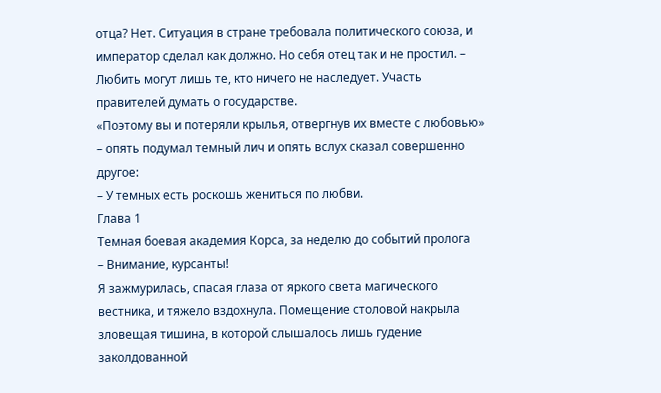отца? Нет. Ситуация в стране требовала политического союза, и император сделал как должно. Но себя отец так и не простил. – Любить могут лишь те, кто ничего не наследует. Участь правителей думать о государстве.
«Поэтому вы и потеряли крылья, отвергнув их вместе с любовью» – опять подумал темный лич и опять вслух сказал совершенно другое:
– У темных есть роскошь жениться по любви.
Глава 1
Темная боевая академия Корса, за неделю до событий пролога
– Внимание, курсанты!
Я зажмурилась, спасая глаза от яркого света магического вестника, и тяжело вздохнула. Помещение столовой накрыла зловещая тишина, в которой слышалось лишь гудение заколдованной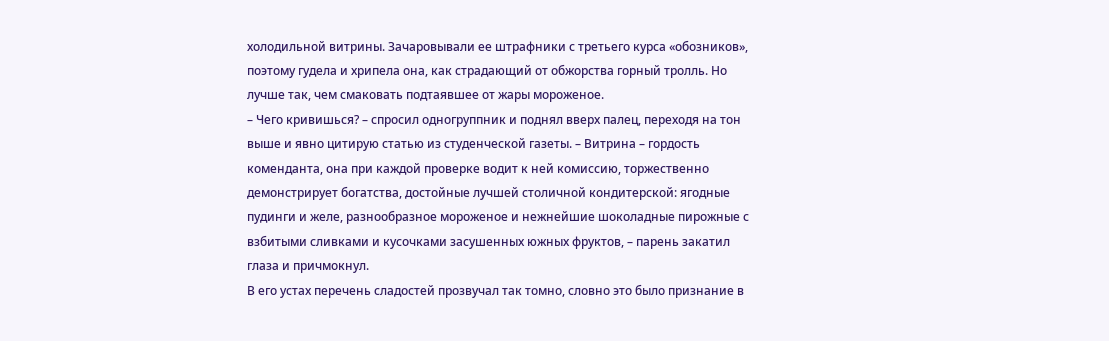холодильной витрины. Зачаровывали ее штрафники с третьего курса «обозников», поэтому гудела и хрипела она, как страдающий от обжорства горный тролль. Но лучше так, чем смаковать подтаявшее от жары мороженое.
– Чего кривишься? – спросил одногруппник и поднял вверх палец, переходя на тон выше и явно цитирую статью из студенческой газеты. – Витрина – гордость коменданта, она при каждой проверке водит к ней комиссию, торжественно демонстрирует богатства, достойные лучшей столичной кондитерской: ягодные пудинги и желе, разнообразное мороженое и нежнейшие шоколадные пирожные с взбитыми сливками и кусочками засушенных южных фруктов, – парень закатил глаза и причмокнул.
В его устах перечень сладостей прозвучал так томно, словно это было признание в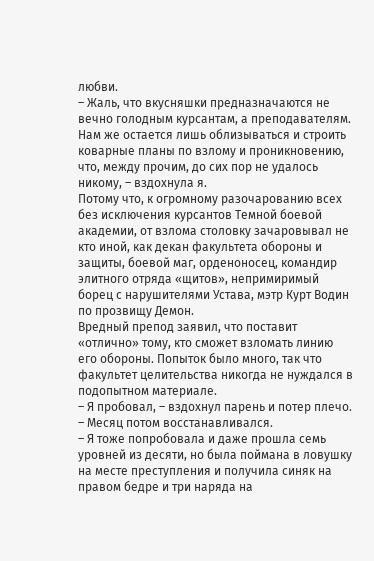любви.
– Жаль, что вкусняшки предназначаются не вечно голодным курсантам, а преподавателям. Нам же остается лишь облизываться и строить коварные планы по взлому и проникновению, что, между прочим, до сих пор не удалось никому, – вздохнула я.
Потому что, к огромному разочарованию всех без исключения курсантов Темной боевой академии, от взлома столовку зачаровывал не кто иной, как декан факультета обороны и защиты, боевой маг, орденоносец, командир элитного отряда «щитов», непримиримый борец с нарушителями Устава, мэтр Курт Водин по прозвищу Демон.
Вредный препод заявил, что поставит «отлично» тому, кто сможет взломать линию его обороны. Попыток было много, так что факультет целительства никогда не нуждался в подопытном материале.
– Я пробовал, – вздохнул парень и потер плечо. – Месяц потом восстанавливался.
– Я тоже попробовала и даже прошла семь уровней из десяти, но была поймана в ловушку на месте преступления и получила синяк на правом бедре и три наряда на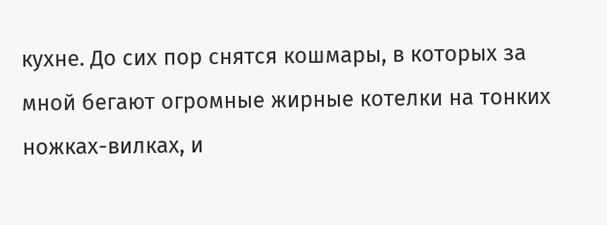кухне. До сих пор снятся кошмары, в которых за мной бегают огромные жирные котелки на тонких ножках-вилках, и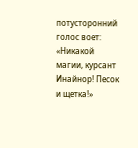потусторонний голос воет: «Никакой магии, курсант Инайнор! Песок и щетка!»